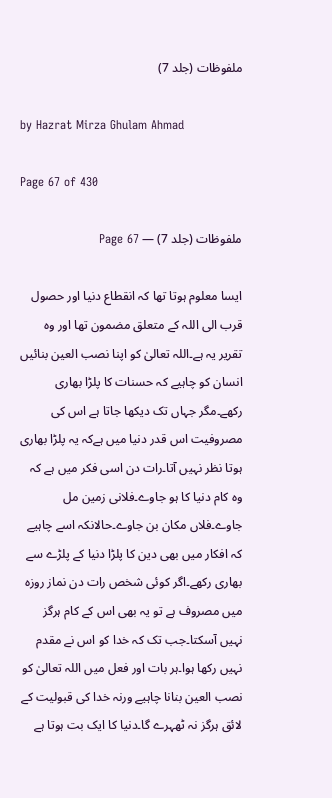ملفوظات (جلد 7)

by Hazrat Mirza Ghulam Ahmad

Page 67 of 430

ملفوظات (جلد 7) — Page 67

ایسا معلوم ہوتا تھا کہ انقطاع دنیا اور حصول قرب الی اللہ کے متعلق مضمون تھا اور وہ تقریر یہ ہے۔اللہ تعالیٰ کو اپنا نصب العین بنائیں انسان کو چاہیے کہ حسنات کا پلڑا بھاری رکھے۔مگر جہاں تک دیکھا جاتا ہے اس کی مصروفیت اس قدر دنیا میں ہےکہ یہ پلڑا بھاری ہوتا نظر نہیں آتا۔رات دن اسی فکر میں ہے کہ وہ کام دنیا کا ہو جاوے۔فلانی زمین مل جاوے۔فلاں مکان بن جاوے۔حالانکہ اسے چاہیے کہ افکار میں بھی دین کا پلڑا دنیا کے پلڑے سے بھاری رکھے۔اگر کوئی شخص رات دن نماز روزہ میں مصروف ہے تو یہ بھی اس کے کام ہرگز نہیں آسکتا۔جب تک کہ خدا کو اس نے مقدم نہیں رکھا ہوا۔ہر بات اور فعل میں اللہ تعالیٰ کو نصب العین بنانا چاہیے ورنہ خدا کی قبولیت کے لائق ہرگز نہ ٹھہرے گا۔دنیا کا ایک بت ہوتا ہے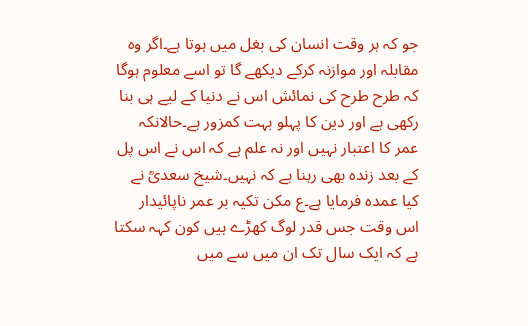جو کہ ہر وقت انسان کی بغل میں ہوتا ہے۔اگر وہ مقابلہ اور موازنہ کرکے دیکھے گا تو اسے معلوم ہوگا کہ طرح طرح کی نمائش اس نے دنیا کے لیے ہی بنا رکھی ہے اور دین کا پہلو بہت کمزور ہے۔حالانکہ عمر کا اعتبار نہیں اور نہ علم ہے کہ اس نے اس پل کے بعد زندہ بھی رہنا ہے کہ نہیں۔شیخ سعدیؒ نے کیا عمدہ فرمایا ہے۔ع مکن تکیہ بر عمر ناپائیدار اس وقت جس قدر لوگ کھڑے ہیں کون کہہ سکتا ہے کہ ایک سال تک ان میں سے میں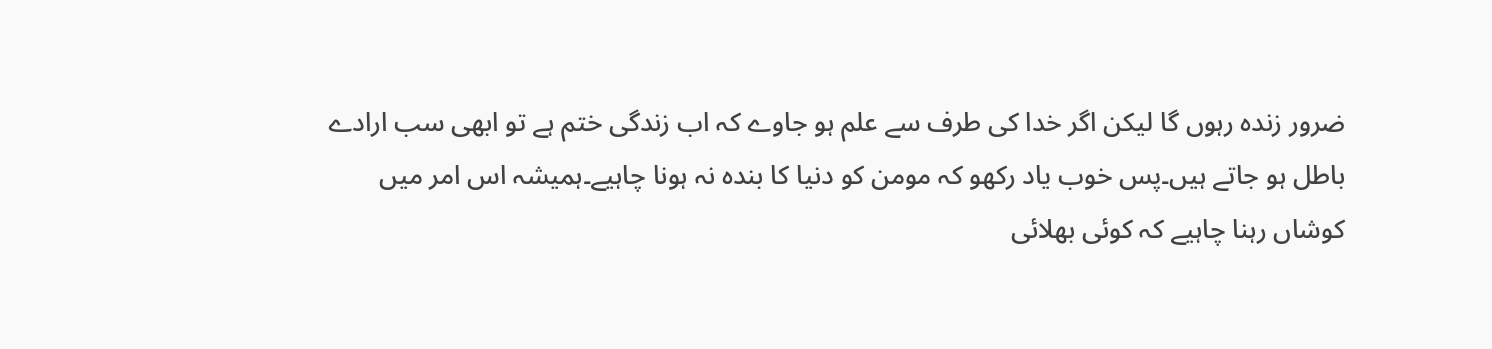ضرور زندہ رہوں گا لیکن اگر خدا کی طرف سے علم ہو جاوے کہ اب زندگی ختم ہے تو ابھی سب ارادے باطل ہو جاتے ہیں۔پس خوب یاد رکھو کہ مومن کو دنیا کا بندہ نہ ہونا چاہیے۔ہمیشہ اس امر میں کوشاں رہنا چاہیے کہ کوئی بھلائی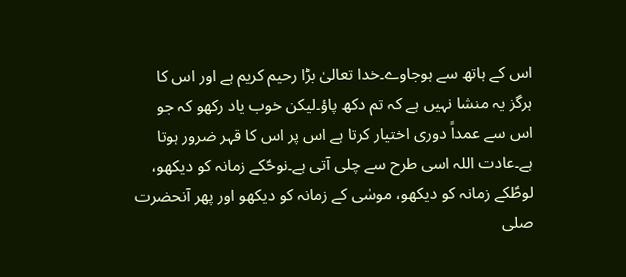اس کے ہاتھ سے ہوجاوے۔خدا تعالیٰ بڑا رحیم کریم ہے اور اس کا ہرگز یہ منشا نہیں ہے کہ تم دکھ پاؤ۔لیکن خوب یاد رکھو کہ جو اس سے عمداً دوری اختیار کرتا ہے اس پر اس کا قہر ضرور ہوتا ہے۔عادت اللہ اسی طرح سے چلی آتی ہے۔نوحؑکے زمانہ کو دیکھو، لوطؑکے زمانہ کو دیکھو، موسٰی کے زمانہ کو دیکھو اور پھر آنحضرت صلی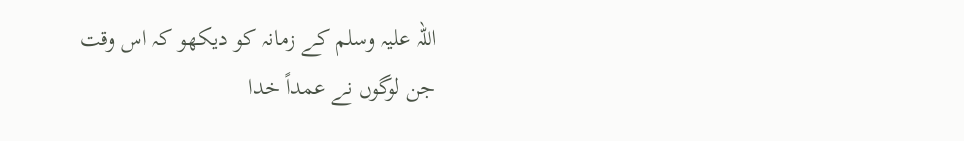اللہ علیہ وسلم کے زمانہ کو دیکھو کہ اس وقت جن لوگوں نے عمداً خدا